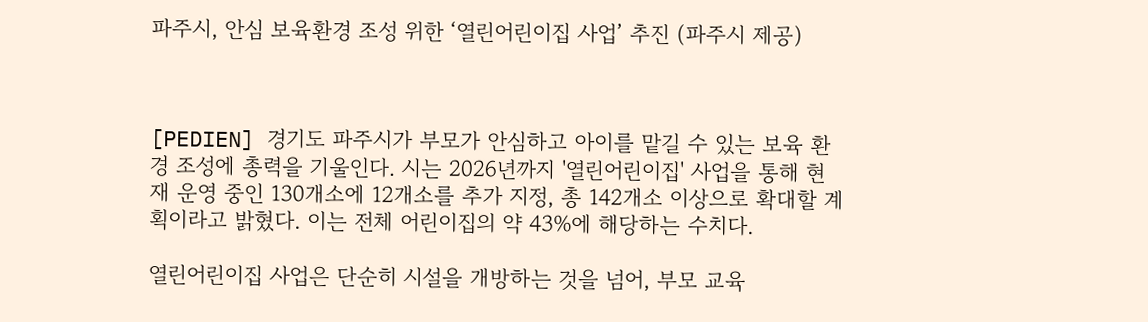파주시, 안심 보육환경 조성 위한 ‘열린어린이집 사업’ 추진 (파주시 제공)



[PEDIEN] 경기도 파주시가 부모가 안심하고 아이를 맡길 수 있는 보육 환경 조성에 총력을 기울인다. 시는 2026년까지 '열린어린이집' 사업을 통해 현재 운영 중인 130개소에 12개소를 추가 지정, 총 142개소 이상으로 확대할 계획이라고 밝혔다. 이는 전체 어린이집의 약 43%에 해당하는 수치다.

열린어린이집 사업은 단순히 시설을 개방하는 것을 넘어, 부모 교육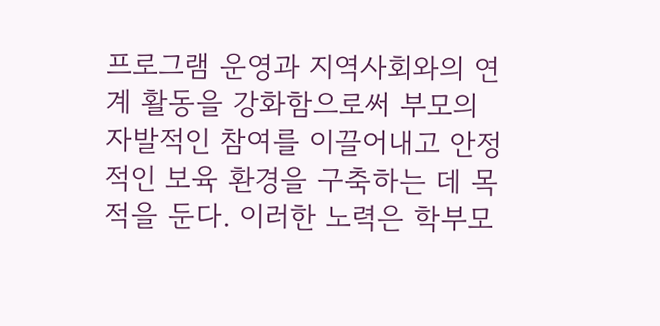프로그램 운영과 지역사회와의 연계 활동을 강화함으로써 부모의 자발적인 참여를 이끌어내고 안정적인 보육 환경을 구축하는 데 목적을 둔다. 이러한 노력은 학부모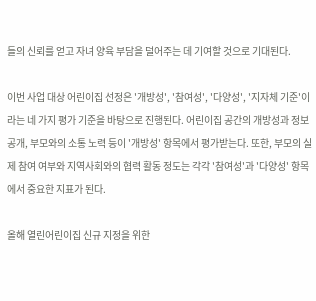들의 신뢰를 얻고 자녀 양육 부담을 덜어주는 데 기여할 것으로 기대된다.

이번 사업 대상 어린이집 선정은 '개방성', '참여성', '다양성', '지자체 기준'이라는 네 가지 평가 기준을 바탕으로 진행된다. 어린이집 공간의 개방성과 정보 공개, 부모와의 소통 노력 등이 '개방성' 항목에서 평가받는다. 또한, 부모의 실제 참여 여부와 지역사회와의 협력 활동 정도는 각각 '참여성'과 '다양성' 항목에서 중요한 지표가 된다.

올해 열린어린이집 신규 지정을 위한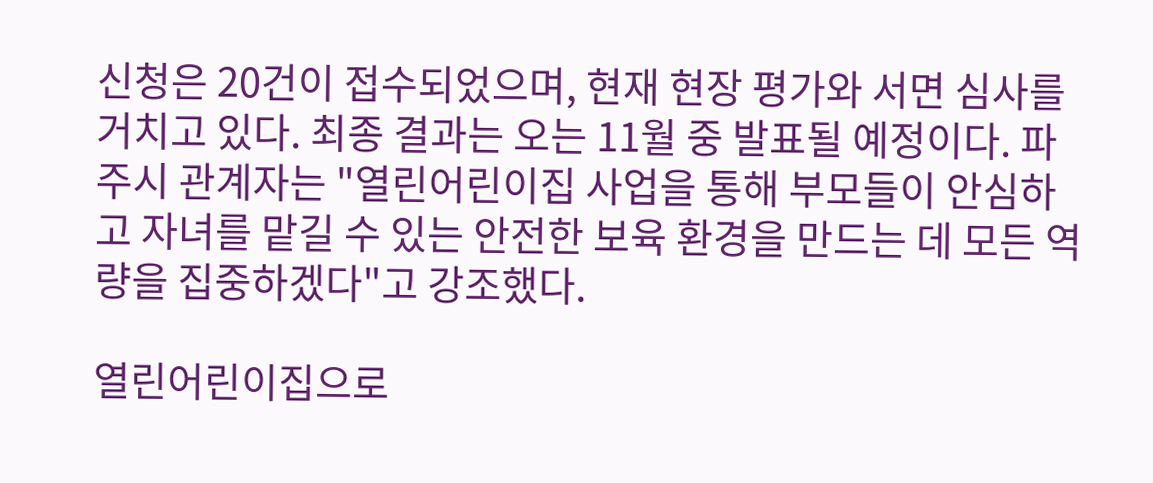신청은 20건이 접수되었으며, 현재 현장 평가와 서면 심사를 거치고 있다. 최종 결과는 오는 11월 중 발표될 예정이다. 파주시 관계자는 "열린어린이집 사업을 통해 부모들이 안심하고 자녀를 맡길 수 있는 안전한 보육 환경을 만드는 데 모든 역량을 집중하겠다"고 강조했다.

열린어린이집으로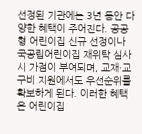선정된 기관에는 3년 동안 다양한 혜택이 주어진다. 공공형 어린이집 신규 선정이나 국공립어린이집 재위탁 심사 시 가점이 부여되며, 교재·교구비 지원에서도 우선순위를 확보하게 된다. 이러한 혜택은 어린이집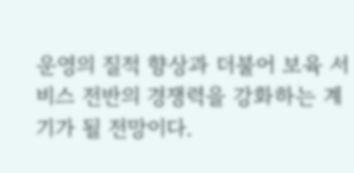운영의 질적 향상과 더불어 보육 서비스 전반의 경쟁력을 강화하는 계기가 될 전망이다.